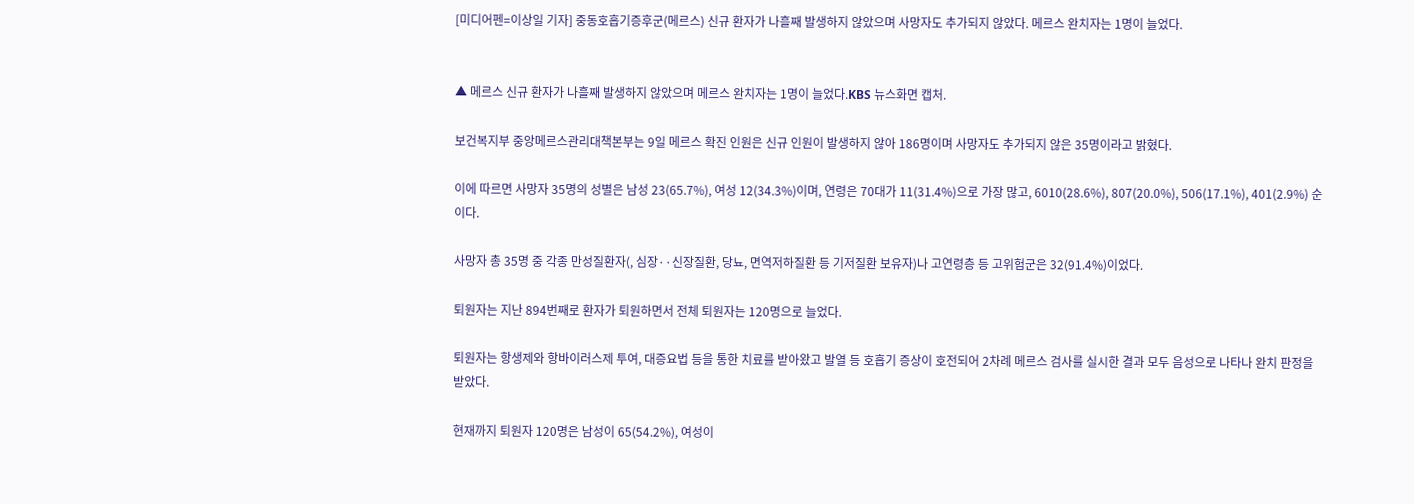[미디어펜=이상일 기자] 중동호흡기증후군(메르스) 신규 환자가 나흘째 발생하지 않았으며 사망자도 추가되지 않았다. 메르스 완치자는 1명이 늘었다.


▲ 메르스 신규 환자가 나흘째 발생하지 않았으며 메르스 완치자는 1명이 늘었다.KBS 뉴스화면 캡처.

보건복지부 중앙메르스관리대책본부는 9일 메르스 확진 인원은 신규 인원이 발생하지 않아 186명이며 사망자도 추가되지 않은 35명이라고 밝혔다.

이에 따르면 사망자 35명의 성별은 남성 23(65.7%), 여성 12(34.3%)이며, 연령은 70대가 11(31.4%)으로 가장 많고, 6010(28.6%), 807(20.0%), 506(17.1%), 401(2.9%) 순이다.

사망자 총 35명 중 각종 만성질환자(, 심장··신장질환, 당뇨, 면역저하질환 등 기저질환 보유자)나 고연령층 등 고위험군은 32(91.4%)이었다.

퇴원자는 지난 894번째로 환자가 퇴원하면서 전체 퇴원자는 120명으로 늘었다.

퇴원자는 항생제와 항바이러스제 투여, 대증요법 등을 통한 치료를 받아왔고 발열 등 호흡기 증상이 호전되어 2차례 메르스 검사를 실시한 결과 모두 음성으로 나타나 완치 판정을 받았다.

현재까지 퇴원자 120명은 남성이 65(54.2%), 여성이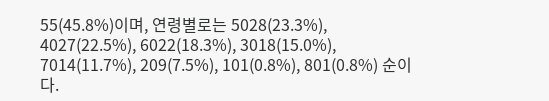55(45.8%)이며, 연령별로는 5028(23.3%), 4027(22.5%), 6022(18.3%), 3018(15.0%), 7014(11.7%), 209(7.5%), 101(0.8%), 801(0.8%) 순이다.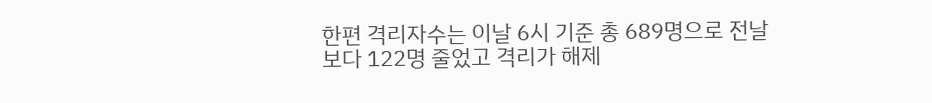한편 격리자수는 이날 6시 기준 총 689명으로 전날보다 122명 줄었고 격리가 해제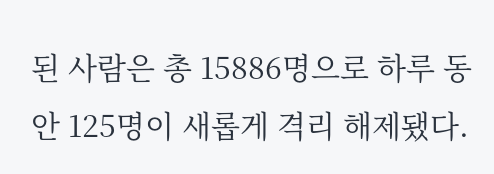된 사람은 총 15886명으로 하루 동안 125명이 새롭게 격리 해제됐다.